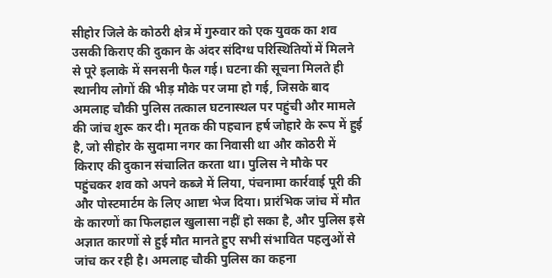सीहोर जिले के कोठरी क्षेत्र में गुरुवार को एक युवक का शव उसकी किराए की दुकान के अंदर संदिग्ध परिस्थितियों में मिलने से पूरे इलाके में सनसनी फैल गई। घटना की सूचना मिलते ही स्थानीय लोगों की भीड़ मौके पर जमा हो गई, जिसके बाद अमलाह चौकी पुलिस तत्काल घटनास्थल पर पहुंची और मामले की जांच शुरू कर दी। मृतक की पहचान हर्ष जोहारे के रूप में हुई है, जो सीहोर के सुदामा नगर का निवासी था और कोठरी में किराए की दुकान संचालित करता था। पुलिस ने मौके पर पहुंचकर शव को अपने कब्जे में लिया, पंचनामा कार्रवाई पूरी की और पोस्टमार्टम के लिए आष्टा भेज दिया। प्रारंभिक जांच में मौत के कारणों का फिलहाल खुलासा नहीं हो सका है, और पुलिस इसे अज्ञात कारणों से हुई मौत मानते हुए सभी संभावित पहलुओं से जांच कर रही है। अमलाह चौकी पुलिस का कहना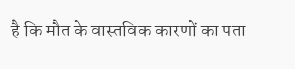है कि मौत के वास्तविक कारणों का पता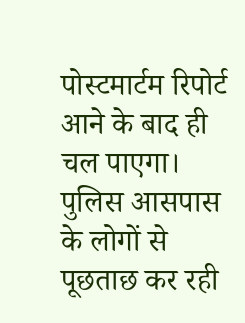पोस्टमार्टम रिपोर्ट आने के बाद ही चल पाएगा। पुलिस आसपास के लोगों से पूछताछ कर रही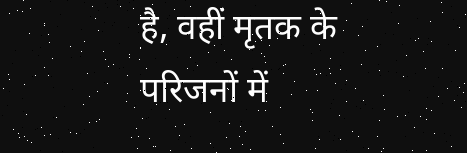है, वहीं मृतक के परिजनों में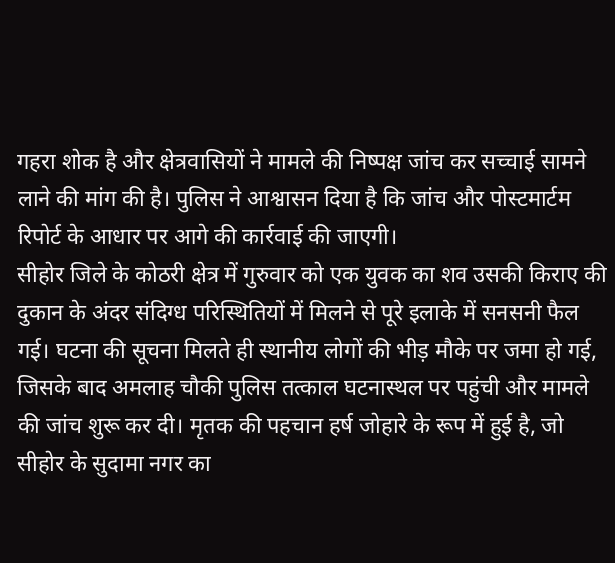गहरा शोक है और क्षेत्रवासियों ने मामले की निष्पक्ष जांच कर सच्चाई सामने लाने की मांग की है। पुलिस ने आश्वासन दिया है कि जांच और पोस्टमार्टम रिपोर्ट के आधार पर आगे की कार्रवाई की जाएगी।
सीहोर जिले के कोठरी क्षेत्र में गुरुवार को एक युवक का शव उसकी किराए की दुकान के अंदर संदिग्ध परिस्थितियों में मिलने से पूरे इलाके में सनसनी फैल गई। घटना की सूचना मिलते ही स्थानीय लोगों की भीड़ मौके पर जमा हो गई, जिसके बाद अमलाह चौकी पुलिस तत्काल घटनास्थल पर पहुंची और मामले की जांच शुरू कर दी। मृतक की पहचान हर्ष जोहारे के रूप में हुई है, जो सीहोर के सुदामा नगर का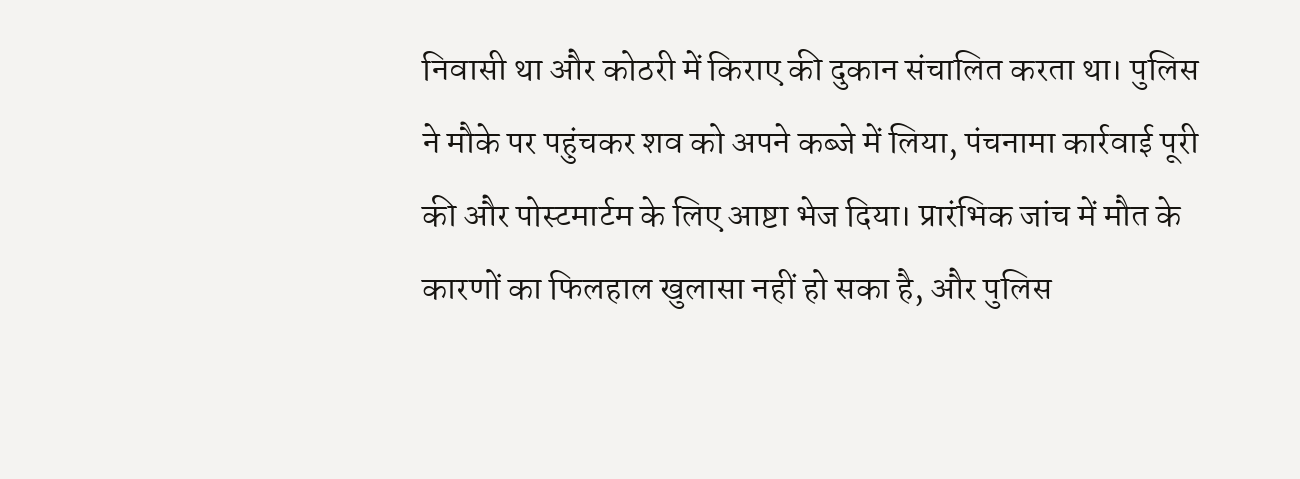निवासी था और कोठरी में किराए की दुकान संचालित करता था। पुलिस ने मौके पर पहुंचकर शव को अपने कब्जे में लिया, पंचनामा कार्रवाई पूरी की और पोस्टमार्टम के लिए आष्टा भेज दिया। प्रारंभिक जांच में मौत के कारणों का फिलहाल खुलासा नहीं हो सका है, और पुलिस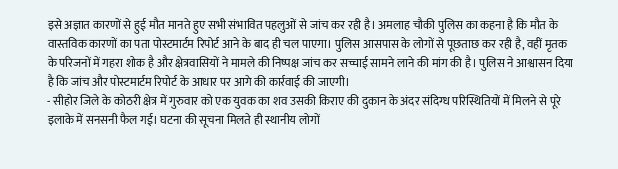इसे अज्ञात कारणों से हुई मौत मानते हुए सभी संभावित पहलुओं से जांच कर रही है। अमलाह चौकी पुलिस का कहना है कि मौत के वास्तविक कारणों का पता पोस्टमार्टम रिपोर्ट आने के बाद ही चल पाएगा। पुलिस आसपास के लोगों से पूछताछ कर रही है, वहीं मृतक के परिजनों में गहरा शोक है और क्षेत्रवासियों ने मामले की निष्पक्ष जांच कर सच्चाई सामने लाने की मांग की है। पुलिस ने आश्वासन दिया है कि जांच और पोस्टमार्टम रिपोर्ट के आधार पर आगे की कार्रवाई की जाएगी।
- सीहोर जिले के कोठरी क्षेत्र में गुरुवार को एक युवक का शव उसकी किराए की दुकान के अंदर संदिग्ध परिस्थितियों में मिलने से पूरे इलाके में सनसनी फैल गई। घटना की सूचना मिलते ही स्थानीय लोगों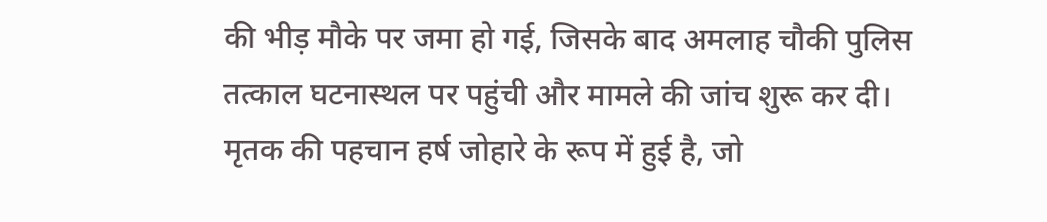की भीड़ मौके पर जमा हो गई, जिसके बाद अमलाह चौकी पुलिस तत्काल घटनास्थल पर पहुंची और मामले की जांच शुरू कर दी। मृतक की पहचान हर्ष जोहारे के रूप में हुई है, जो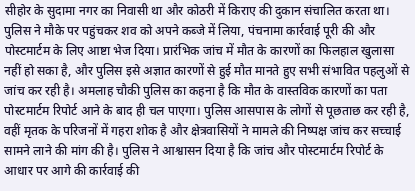सीहोर के सुदामा नगर का निवासी था और कोठरी में किराए की दुकान संचालित करता था। पुलिस ने मौके पर पहुंचकर शव को अपने कब्जे में लिया, पंचनामा कार्रवाई पूरी की और पोस्टमार्टम के लिए आष्टा भेज दिया। प्रारंभिक जांच में मौत के कारणों का फिलहाल खुलासा नहीं हो सका है, और पुलिस इसे अज्ञात कारणों से हुई मौत मानते हुए सभी संभावित पहलुओं से जांच कर रही है। अमलाह चौकी पुलिस का कहना है कि मौत के वास्तविक कारणों का पता पोस्टमार्टम रिपोर्ट आने के बाद ही चल पाएगा। पुलिस आसपास के लोगों से पूछताछ कर रही है, वहीं मृतक के परिजनों में गहरा शोक है और क्षेत्रवासियों ने मामले की निष्पक्ष जांच कर सच्चाई सामने लाने की मांग की है। पुलिस ने आश्वासन दिया है कि जांच और पोस्टमार्टम रिपोर्ट के आधार पर आगे की कार्रवाई की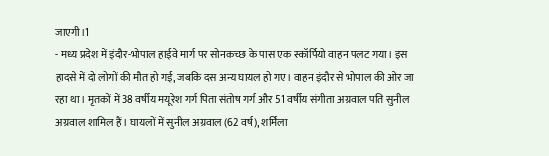जाएगी।1
- मध्य प्रदेश में इंदौर-भोपाल हाईवे मार्ग पर सोनकच्छ के पास एक स्कॉर्पियो वाहन पलट गया। इस हादसे में दो लोगों की मौत हो गई, जबकि दस अन्य घायल हो गए। वाहन इंदौर से भोपाल की ओर जा रहा था। मृतकों में 38 वर्षीय मयूरेश गर्ग पिता संतोष गर्ग और 51 वर्षीय संगीता अग्रवाल पति सुनील अग्रवाल शामिल हैं। घायलों में सुनील अग्रवाल (62 वर्ष), शर्मिला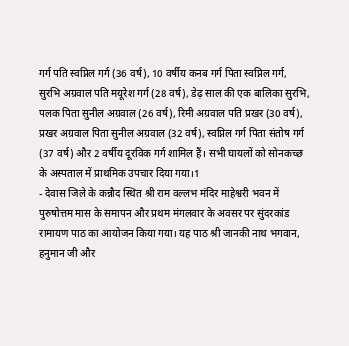गर्ग पति स्वप्निल गर्ग (36 वर्ष), 10 वर्षीय कनब गर्ग पिता स्वप्निल गर्ग, सुरभि अग्रवाल पति मयूरेश गर्ग (28 वर्ष), डेढ़ साल की एक बालिका सुरभि, पलक पिता सुनील अग्रवाल (26 वर्ष), रिमी अग्रवाल पति प्रखर (30 वर्ष), प्रखर अग्रवाल पिता सुनील अग्रवाल (32 वर्ष), स्वप्निल गर्ग पिता संतोष गर्ग (37 वर्ष) और 2 वर्षीय दूरविक गर्ग शामिल हैं। सभी घायलों को सोनकच्छ के अस्पताल में प्राथमिक उपचार दिया गया।1
- देवास जिले के कन्नौद स्थित श्री राम वल्लभ मंदिर माहेश्वरी भवन में पुरुषोत्तम मास के समापन और प्रथम मंगलवार के अवसर पर सुंदरकांड रामायण पाठ का आयोजन किया गया। यह पाठ श्री जानकी नाथ भगवान, हनुमान जी और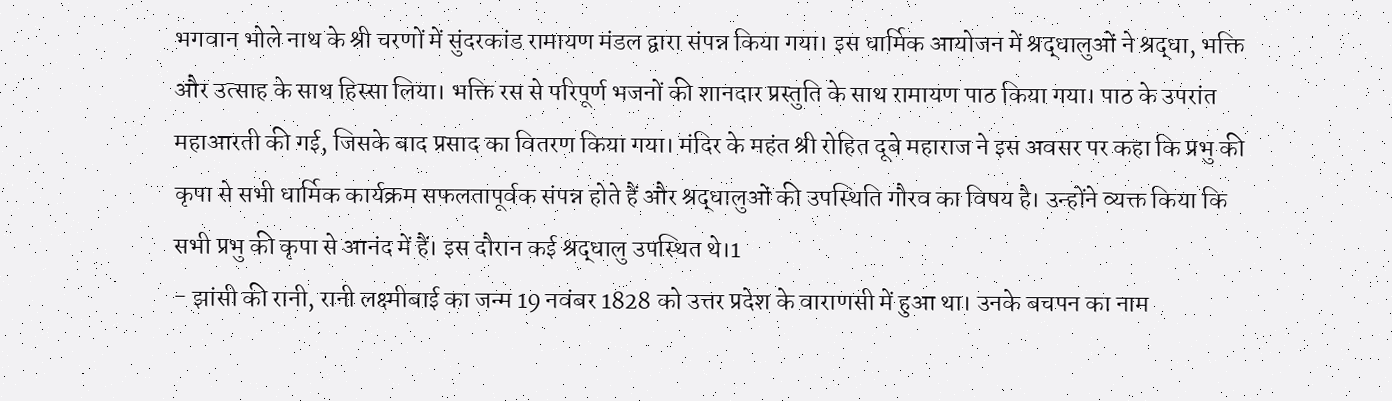भगवान भोले नाथ के श्री चरणों में सुंदरकांड रामायण मंडल द्वारा संपन्न किया गया। इस धार्मिक आयोजन में श्रद्धालुओं ने श्रद्धा, भक्ति और उत्साह के साथ हिस्सा लिया। भक्ति रस से परिपूर्ण भजनों की शानदार प्रस्तुति के साथ रामायण पाठ किया गया। पाठ के उपरांत महाआरती की गई, जिसके बाद प्रसाद का वितरण किया गया। मंदिर के महंत श्री रोहित दूबे महाराज ने इस अवसर पर कहा कि प्रभु की कृपा से सभी धार्मिक कार्यक्रम सफलतापूर्वक संपन्न होते हैं और श्रद्धालुओं की उपस्थिति गौरव का विषय है। उन्होंने व्यक्त किया कि सभी प्रभु की कृपा से आनंद में हैं। इस दौरान कई श्रद्धालु उपस्थित थे।1
- झांसी की रानी, रानी लक्ष्मीबाई का जन्म 19 नवंबर 1828 को उत्तर प्रदेश के वाराणसी में हुआ था। उनके बचपन का नाम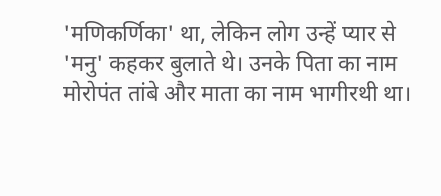'मणिकर्णिका' था, लेकिन लोग उन्हें प्यार से 'मनु' कहकर बुलाते थे। उनके पिता का नाम मोरोपंत तांबे और माता का नाम भागीरथी था।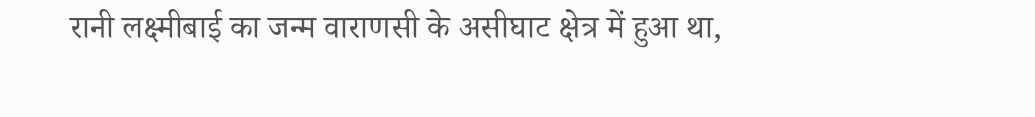रानी लक्ष्मीबाई का जन्म वाराणसी के असीघाट क्षेत्र में हुआ था,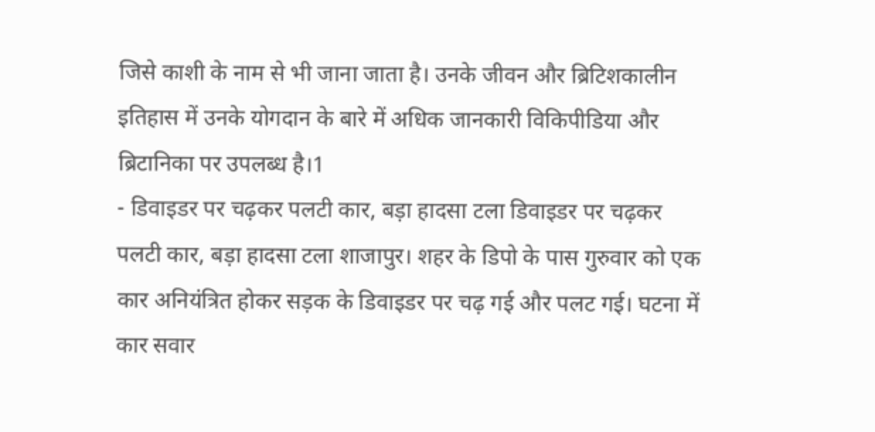जिसे काशी के नाम से भी जाना जाता है। उनके जीवन और ब्रिटिशकालीन इतिहास में उनके योगदान के बारे में अधिक जानकारी विकिपीडिया और ब्रिटानिका पर उपलब्ध है।1
- डिवाइडर पर चढ़कर पलटी कार, बड़ा हादसा टला डिवाइडर पर चढ़कर पलटी कार, बड़ा हादसा टला शाजापुर। शहर के डिपो के पास गुरुवार को एक कार अनियंत्रित होकर सड़क के डिवाइडर पर चढ़ गई और पलट गई। घटना में कार सवार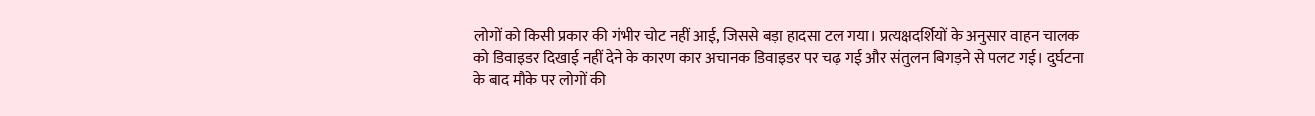लोगों को किसी प्रकार की गंभीर चोट नहीं आई, जिससे बड़ा हादसा टल गया। प्रत्यक्षदर्शियों के अनुसार वाहन चालक को डिवाइडर दिखाई नहीं देने के कारण कार अचानक डिवाइडर पर चढ़ गई और संतुलन बिगड़ने से पलट गई। दुर्घटना के बाद मौके पर लोगों की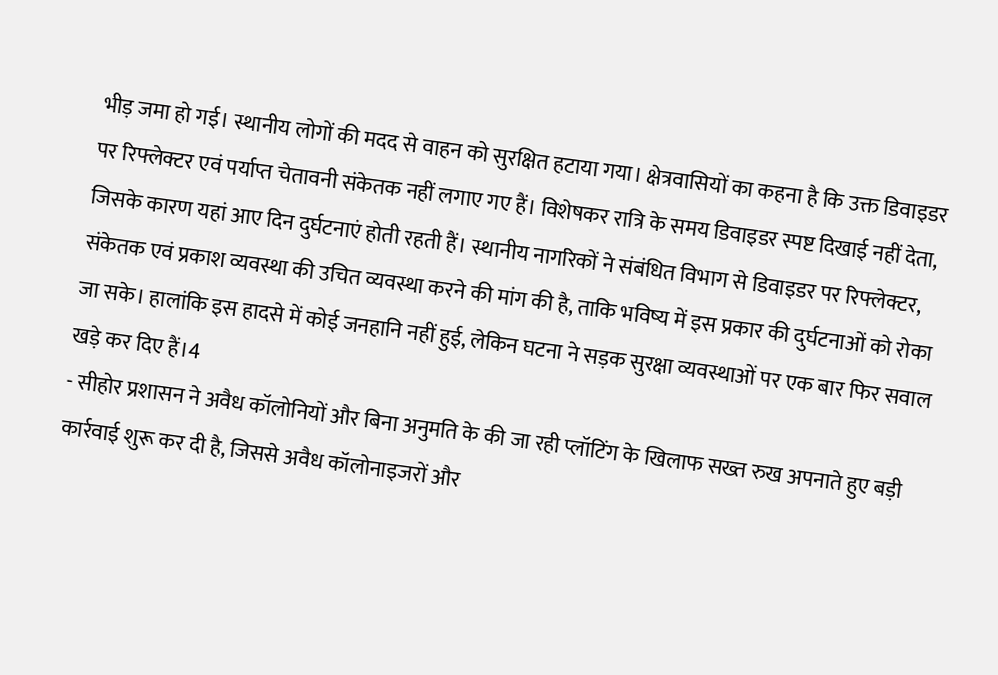भीड़ जमा हो गई। स्थानीय लोगों की मदद से वाहन को सुरक्षित हटाया गया। क्षेत्रवासियों का कहना है कि उक्त डिवाइडर पर रिफ्लेक्टर एवं पर्याप्त चेतावनी संकेतक नहीं लगाए गए हैं। विशेषकर रात्रि के समय डिवाइडर स्पष्ट दिखाई नहीं देता, जिसके कारण यहां आए दिन दुर्घटनाएं होती रहती हैं। स्थानीय नागरिकों ने संबंधित विभाग से डिवाइडर पर रिफ्लेक्टर, संकेतक एवं प्रकाश व्यवस्था की उचित व्यवस्था करने की मांग की है, ताकि भविष्य में इस प्रकार की दुर्घटनाओं को रोका जा सके। हालांकि इस हादसे में कोई जनहानि नहीं हुई, लेकिन घटना ने सड़क सुरक्षा व्यवस्थाओं पर एक बार फिर सवाल खड़े कर दिए हैं।4
- सीहोर प्रशासन ने अवैध कॉलोनियों और बिना अनुमति के की जा रही प्लॉटिंग के खिलाफ सख्त रुख अपनाते हुए बड़ी कार्रवाई शुरू कर दी है, जिससे अवैध कॉलोनाइजरों और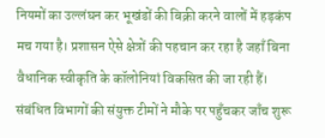नियमों का उल्लंघन कर भूखंडों की बिक्री करने वालों में हड़कंप मच गया है। प्रशासन ऐसे क्षेत्रों की पहचान कर रहा है जहाँ बिना वैधानिक स्वीकृति के कॉलोनियां विकसित की जा रही हैं। संबंधित विभागों की संयुक्त टीमों ने मौके पर पहुँचकर जाँच शुरू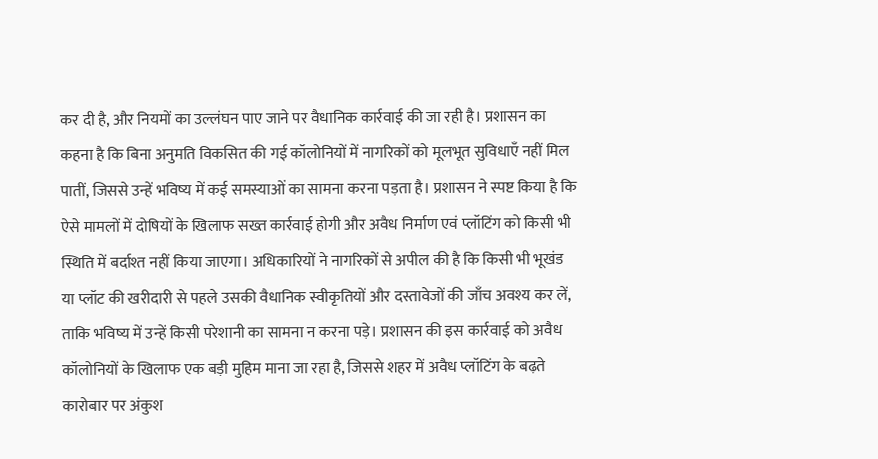कर दी है, और नियमों का उल्लंघन पाए जाने पर वैधानिक कार्रवाई की जा रही है। प्रशासन का कहना है कि बिना अनुमति विकसित की गई कॉलोनियों में नागरिकों को मूलभूत सुविधाएँ नहीं मिल पातीं, जिससे उन्हें भविष्य में कई समस्याओं का सामना करना पड़ता है। प्रशासन ने स्पष्ट किया है कि ऐसे मामलों में दोषियों के खिलाफ सख्त कार्रवाई होगी और अवैध निर्माण एवं प्लॉटिंग को किसी भी स्थिति में बर्दाश्त नहीं किया जाएगा। अधिकारियों ने नागरिकों से अपील की है कि किसी भी भूखंड या प्लॉट की खरीदारी से पहले उसकी वैधानिक स्वीकृतियों और दस्तावेजों की जाँच अवश्य कर लें, ताकि भविष्य में उन्हें किसी परेशानी का सामना न करना पड़े। प्रशासन की इस कार्रवाई को अवैध कॉलोनियों के खिलाफ एक बड़ी मुहिम माना जा रहा है, जिससे शहर में अवैध प्लॉटिंग के बढ़ते कारोबार पर अंकुश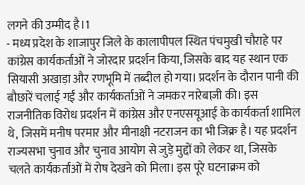लगने की उम्मीद है।1
- मध्य प्रदेश के शाजापुर जिले के कालापीपल स्थित पंचमुखी चौराहे पर कांग्रेस कार्यकर्ताओं ने जोरदार प्रदर्शन किया, जिसके बाद यह स्थान एक सियासी अखाड़ा और रणभूमि में तब्दील हो गया। प्रदर्शन के दौरान पानी की बौछारें चलाई गईं और कार्यकर्ताओं ने जमकर नारेबाज़ी की। इस राजनीतिक विरोध प्रदर्शन में कांग्रेस और एनएसयूआई के कार्यकर्ता शामिल थे, जिसमें मनीष परमार और मीनाक्षी नटराजन का भी जिक्र है। यह प्रदर्शन राज्यसभा चुनाव और चुनाव आयोग से जुड़े मुद्दों को लेकर था, जिसके चलते कार्यकर्ताओं में रोष देखने को मिला। इस पूरे घटनाक्रम को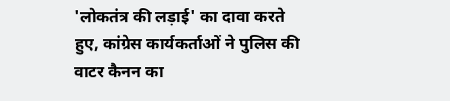'लोकतंत्र की लड़ाई' का दावा करते हुए, कांग्रेस कार्यकर्ताओं ने पुलिस की वाटर कैनन का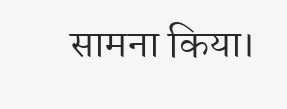सामना किया।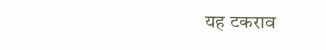यह टकराव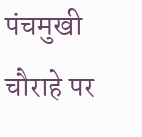पंचमुखी चौराहे पर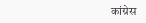कांग्रेस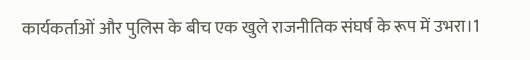कार्यकर्ताओं और पुलिस के बीच एक खुले राजनीतिक संघर्ष के रूप में उभरा।1